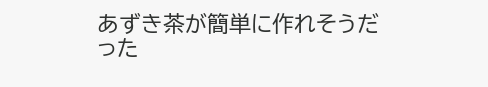あずき茶が簡単に作れそうだった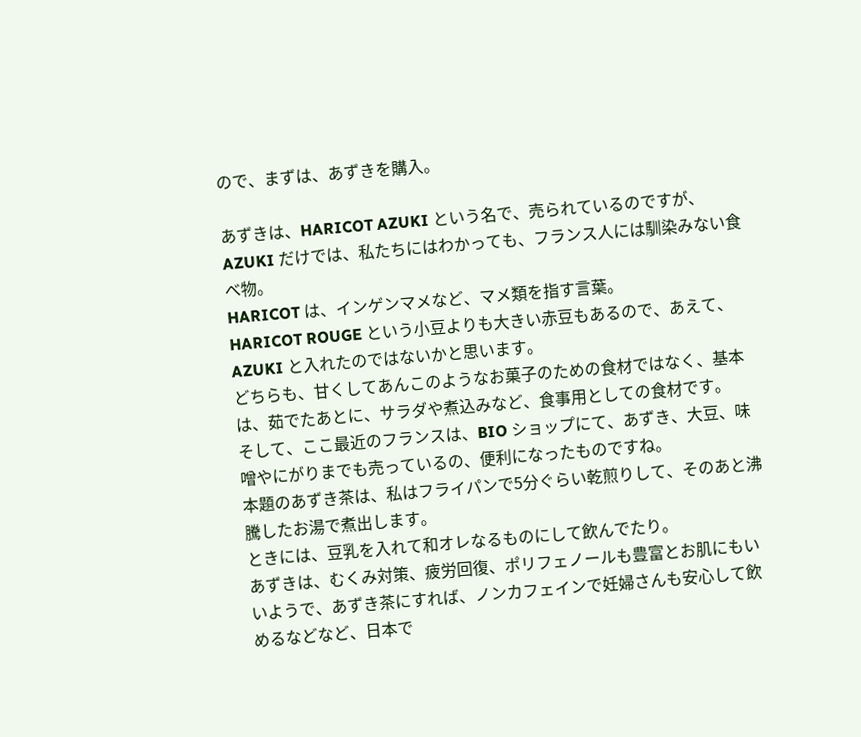ので、まずは、あずきを購入。

あずきは、HARICOT AZUKI という名で、売られているのですが、AZUKI だけでは、私たちにはわかっても、フランス人には馴染みない食べ物。
HARICOT は、インゲンマメなど、マメ類を指す言葉。
HARICOT ROUGE という小豆よりも大きい赤豆もあるので、あえて、AZUKI と入れたのではないかと思います。
どちらも、甘くしてあんこのようなお菓子のための食材ではなく、基本は、茹でたあとに、サラダや煮込みなど、食事用としての食材です。
そして、ここ最近のフランスは、BIO ショップにて、あずき、大豆、味噌やにがりまでも売っているの、便利になったものですね。
本題のあずき茶は、私はフライパンで5分ぐらい乾煎りして、そのあと沸騰したお湯で煮出します。
ときには、豆乳を入れて和オレなるものにして飲んでたり。
あずきは、むくみ対策、疲労回復、ポリフェノールも豊富とお肌にもいいようで、あずき茶にすれば、ノンカフェインで妊婦さんも安心して飲めるなどなど、日本で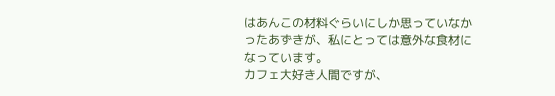はあんこの材料ぐらいにしか思っていなかったあずきが、私にとっては意外な食材になっています。
カフェ大好き人間ですが、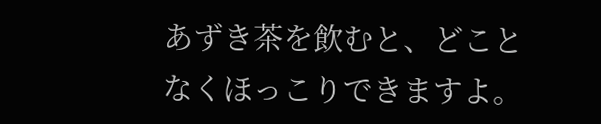あずき茶を飲むと、どことなくほっこりできますよ。